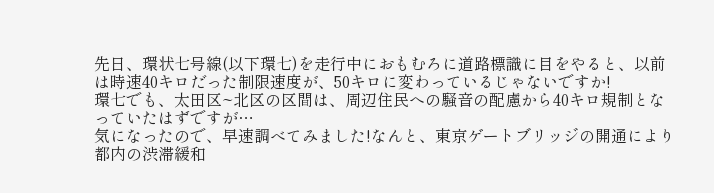先日、環状七号線(以下環七)を走行中におもむろに道路標識に目をやると、以前は時速40キロだった制限速度が、50キロに変わっているじゃないですか!
環七でも、太田区~北区の区間は、周辺住民への騒音の配慮から40キロ規制となっていたはずですが…
気になったので、早速調べてみました!なんと、東京ゲートブリッジの開通により都内の渋滞緩和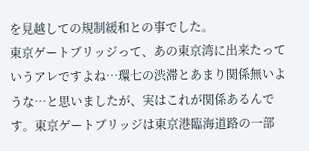を見越しての規制緩和との事でした。
東京ゲートブリッジって、あの東京湾に出来たっていうアレですよね…環七の渋滞とあまり関係無いような…と思いましたが、実はこれが関係あるんです。東京ゲートブリッジは東京港臨海道路の一部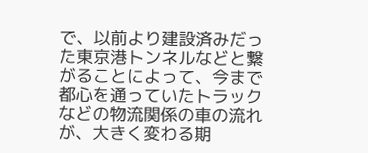で、以前より建設済みだった東京港トンネルなどと繋がることによって、今まで都心を通っていたトラックなどの物流関係の車の流れが、大きく変わる期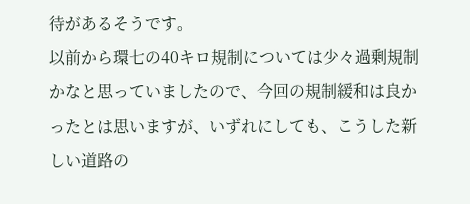待があるそうです。
以前から環七の40キロ規制については少々過剰規制かなと思っていましたので、今回の規制緩和は良かったとは思いますが、いずれにしても、こうした新しい道路の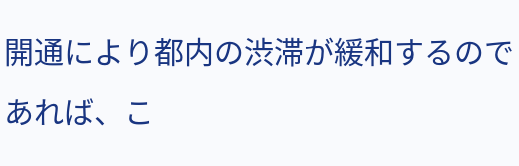開通により都内の渋滞が緩和するのであれば、こ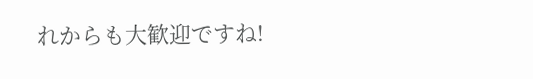れからも大歓迎ですね!